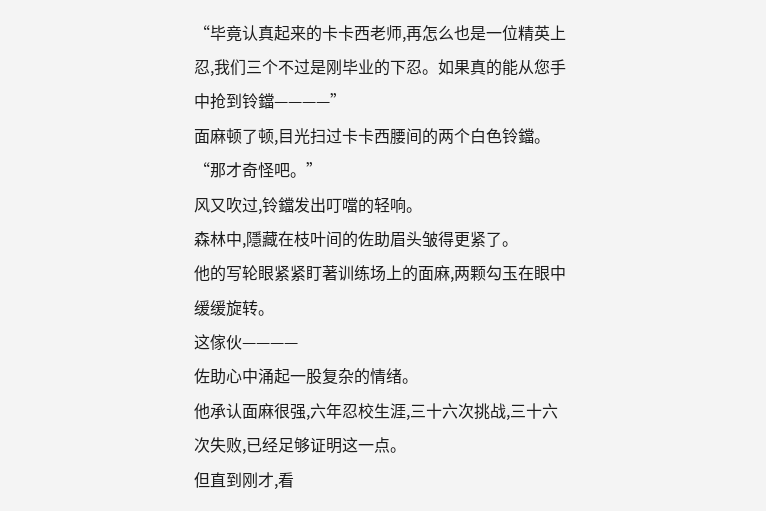“毕竟认真起来的卡卡西老师,再怎么也是一位精英上忍,我们三个不过是刚毕业的下忍。如果真的能从您手中抢到铃鐺————”
面麻顿了顿,目光扫过卡卡西腰间的两个白色铃鐺。
“那才奇怪吧。”
风又吹过,铃鐺发出叮噹的轻响。
森林中,隱藏在枝叶间的佐助眉头皱得更紧了。
他的写轮眼紧紧盯著训练场上的面麻,两颗勾玉在眼中缓缓旋转。
这傢伙————
佐助心中涌起一股复杂的情绪。
他承认面麻很强,六年忍校生涯,三十六次挑战,三十六次失败,已经足够证明这一点。
但直到刚才,看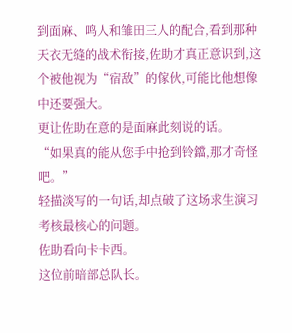到面麻、鸣人和雏田三人的配合,看到那种天衣无缝的战术衔接,佐助才真正意识到,这个被他视为“宿敌”的傢伙,可能比他想像中还要强大。
更让佐助在意的是面麻此刻说的话。
“如果真的能从您手中抢到铃鐺,那才奇怪吧。”
轻描淡写的一句话,却点破了这场求生演习考核最核心的问题。
佐助看向卡卡西。
这位前暗部总队长。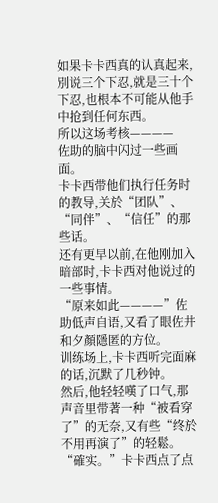如果卡卡西真的认真起来,別说三个下忍,就是三十个下忍,也根本不可能从他手中抢到任何东西。
所以这场考核————
佐助的脑中闪过一些画面。
卡卡西带他们执行任务时的教导,关於“团队”、“同伴”、“信任”的那些话。
还有更早以前,在他刚加入暗部时,卡卡西对他说过的一些事情。
“原来如此————”佐助低声自语,又看了眼佐井和夕顏隱匿的方位。
训练场上,卡卡西听完面麻的话,沉默了几秒钟。
然后,他轻轻嘆了口气,那声音里带著一种“被看穿了”的无奈,又有些“终於不用再演了”的轻鬆。
“確实。”卡卡西点了点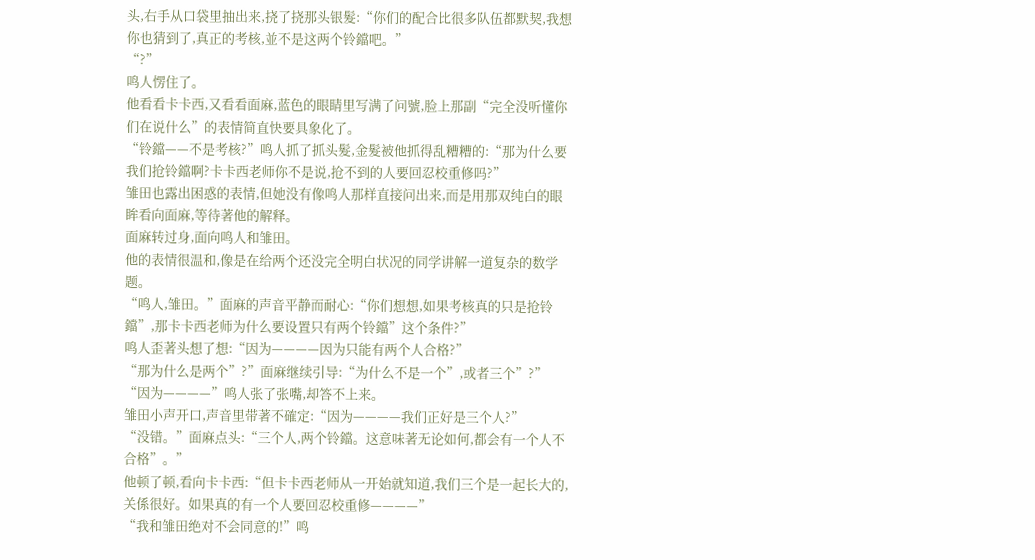头,右手从口袋里抽出来,挠了挠那头银髮:“你们的配合比很多队伍都默契,我想你也猜到了,真正的考核,並不是这两个铃鐺吧。”
“?”
鸣人愣住了。
他看看卡卡西,又看看面麻,蓝色的眼睛里写满了问號,脸上那副“完全没听懂你们在说什么”的表情简直快要具象化了。
“铃鐺——不是考核?”鸣人抓了抓头髮,金髮被他抓得乱糟糟的:“那为什么要我们抢铃鐺啊?卡卡西老师你不是说,抢不到的人要回忍校重修吗?”
雏田也露出困惑的表情,但她没有像鸣人那样直接问出来,而是用那双纯白的眼眸看向面麻,等待著他的解释。
面麻转过身,面向鸣人和雏田。
他的表情很温和,像是在给两个还没完全明白状况的同学讲解一道复杂的数学题。
“鸣人,雏田。”面麻的声音平静而耐心:“你们想想,如果考核真的只是抢铃鐺”,那卡卡西老师为什么要设置只有两个铃鐺”这个条件?”
鸣人歪著头想了想:“因为————因为只能有两个人合格?”
“那为什么是两个”?”面麻继续引导:“为什么不是一个”,或者三个”?”
“因为————”鸣人张了张嘴,却答不上来。
雏田小声开口,声音里带著不確定:“因为————我们正好是三个人?”
“没错。”面麻点头:“三个人,两个铃鐺。这意味著无论如何,都会有一个人不合格”。”
他顿了顿,看向卡卡西:“但卡卡西老师从一开始就知道,我们三个是一起长大的,关係很好。如果真的有一个人要回忍校重修————”
“我和雏田绝对不会同意的!”鸣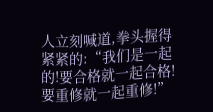人立刻喊道,拳头握得紧紧的:“我们是一起的!要合格就一起合格!要重修就一起重修!”